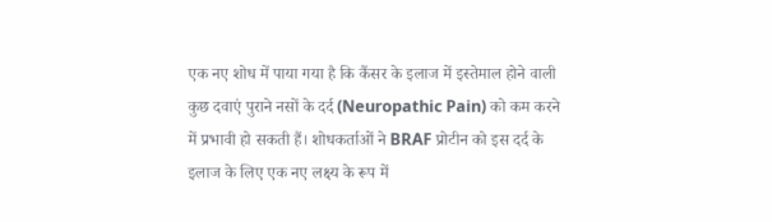एक नए शोध में पाया गया है कि कैंसर के इलाज में इस्तेमाल होने वाली कुछ दवाएं पुराने नसों के दर्द (Neuropathic Pain) को कम करने में प्रभावी हो सकती हैं। शोधकर्ताओं ने BRAF प्रोटीन को इस दर्द के इलाज के लिए एक नए लक्ष्य के रूप में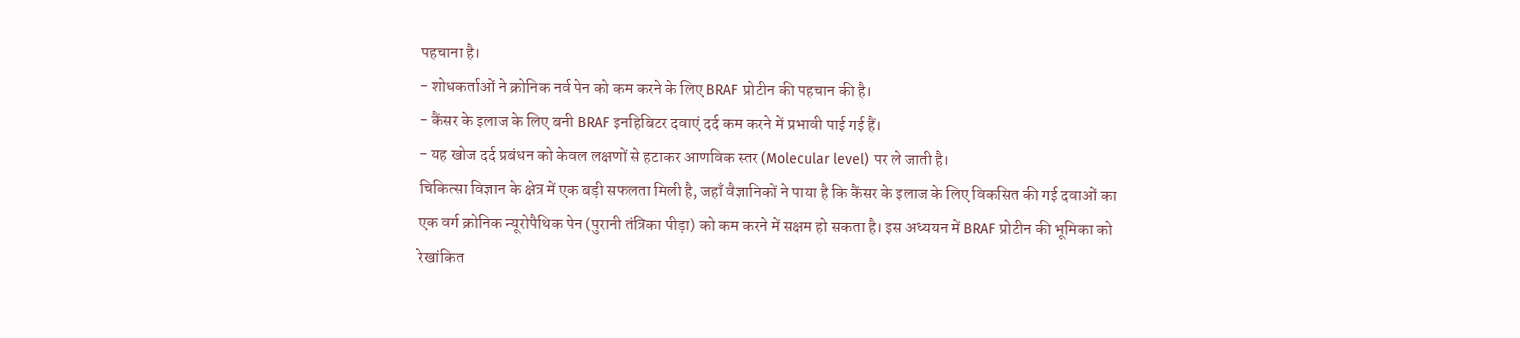पहचाना है।
- शोधकर्ताओं ने क्रोनिक नर्व पेन को कम करने के लिए BRAF प्रोटीन की पहचान की है।
- कैंसर के इलाज के लिए बनी BRAF इनहिबिटर दवाएं दर्द कम करने में प्रभावी पाई गई हैं।
- यह खोज दर्द प्रबंधन को केवल लक्षणों से हटाकर आणविक स्तर (Molecular level) पर ले जाती है।
चिकित्सा विज्ञान के क्षेत्र में एक बड़ी सफलता मिली है, जहाँ वैज्ञानिकों ने पाया है कि कैंसर के इलाज के लिए विकसित की गई दवाओं का एक वर्ग क्रोनिक न्यूरोपैथिक पेन (पुरानी तंत्रिका पीड़ा) को कम करने में सक्षम हो सकता है। इस अध्ययन में BRAF प्रोटीन की भूमिका को रेखांकित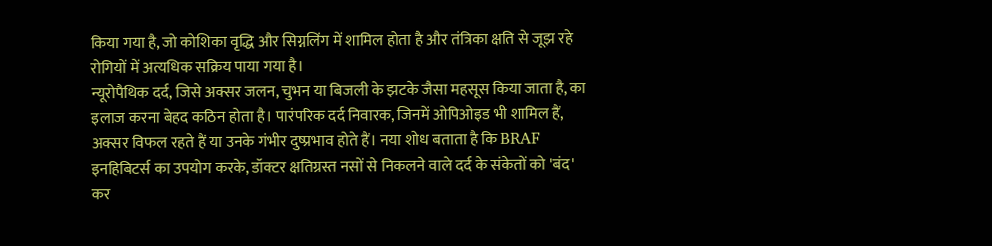किया गया है, जो कोशिका वृद्धि और सिग्नलिंग में शामिल होता है और तंत्रिका क्षति से जूझ रहे रोगियों में अत्यधिक सक्रिय पाया गया है।
न्यूरोपैथिक दर्द, जिसे अक्सर जलन, चुभन या बिजली के झटके जैसा महसूस किया जाता है, का इलाज करना बेहद कठिन होता है। पारंपरिक दर्द निवारक, जिनमें ओपिओइड भी शामिल हैं, अक्सर विफल रहते हैं या उनके गंभीर दुष्प्रभाव होते हैं। नया शोध बताता है कि BRAF इनहिबिटर्स का उपयोग करके, डॉक्टर क्षतिग्रस्त नसों से निकलने वाले दर्द के संकेतों को 'बंद' कर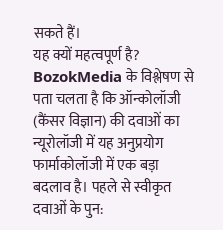सकते हैं।
यह क्यों महत्वपूर्ण है?
BozokMedia के विश्लेषण से पता चलता है कि ऑन्कोलॉजी (कैंसर विज्ञान) की दवाओं का न्यूरोलॉजी में यह अनुप्रयोग फार्माकोलॉजी में एक बड़ा बदलाव है। पहले से स्वीकृत दवाओं के पुन: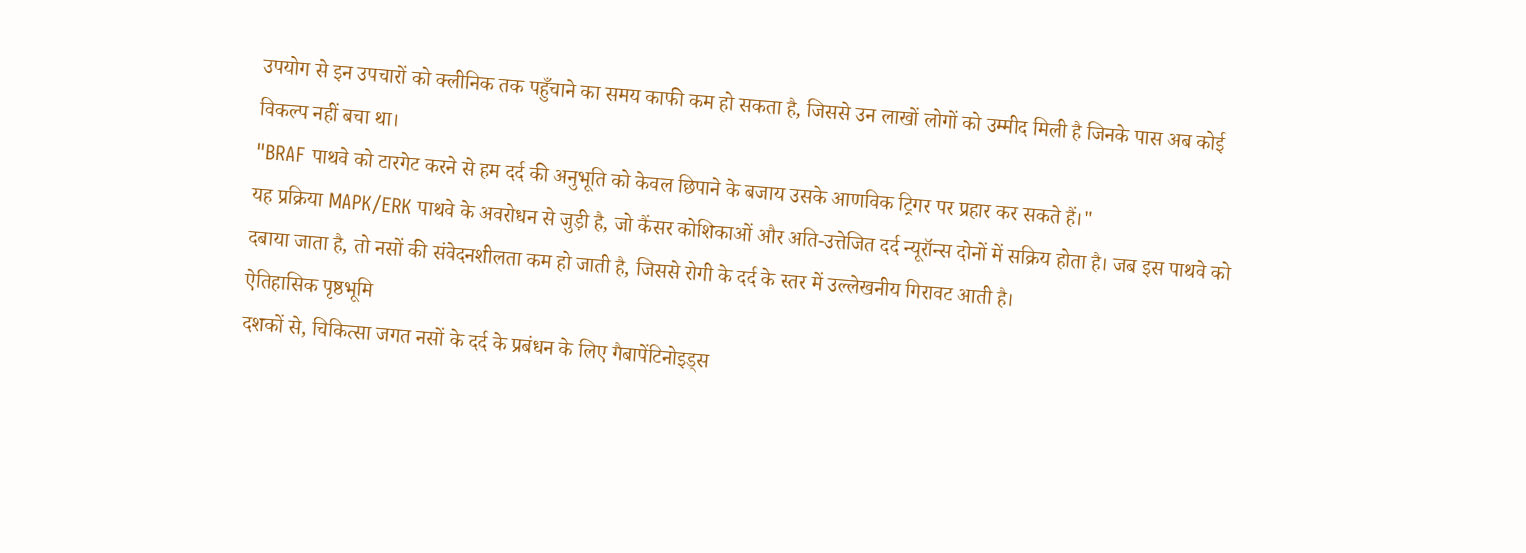उपयोग से इन उपचारों को क्लीनिक तक पहुँचाने का समय काफी कम हो सकता है, जिससे उन लाखों लोगों को उम्मीद मिली है जिनके पास अब कोई विकल्प नहीं बचा था।
"BRAF पाथवे को टारगेट करने से हम दर्द की अनुभूति को केवल छिपाने के बजाय उसके आणविक ट्रिगर पर प्रहार कर सकते हैं।"
यह प्रक्रिया MAPK/ERK पाथवे के अवरोधन से जुड़ी है, जो कैंसर कोशिकाओं और अति-उत्तेजित दर्द न्यूरॉन्स दोनों में सक्रिय होता है। जब इस पाथवे को दबाया जाता है, तो नसों की संवेदनशीलता कम हो जाती है, जिससे रोगी के दर्द के स्तर में उल्लेखनीय गिरावट आती है।
ऐतिहासिक पृष्ठभूमि
दशकों से, चिकित्सा जगत नसों के दर्द के प्रबंधन के लिए गैबापेंटिनोइड्स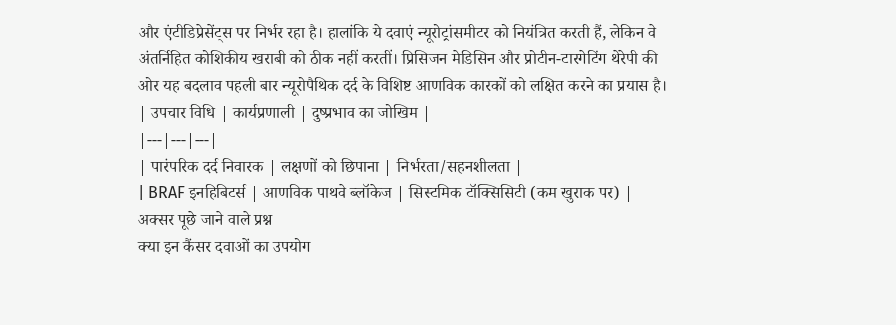और एंटीडिप्रेसेंट्स पर निर्भर रहा है। हालांकि ये दवाएं न्यूरोट्रांसमीटर को नियंत्रित करती हैं, लेकिन वे अंतर्निहित कोशिकीय खराबी को ठीक नहीं करतीं। प्रिसिजन मेडिसिन और प्रोटीन-टारगेटिंग थेरेपी की ओर यह बदलाव पहली बार न्यूरोपैथिक दर्द के विशिष्ट आणविक कारकों को लक्षित करने का प्रयास है।
| उपचार विधि | कार्यप्रणाली | दुष्प्रभाव का जोखिम |
|---|---|---|
| पारंपरिक दर्द निवारक | लक्षणों को छिपाना | निर्भरता/सहनशीलता |
| BRAF इनहिबिटर्स | आणविक पाथवे ब्लॉकेज | सिस्टमिक टॉक्सिसिटी (कम खुराक पर) |
अक्सर पूछे जाने वाले प्रश्न
क्या इन कैंसर दवाओं का उपयोग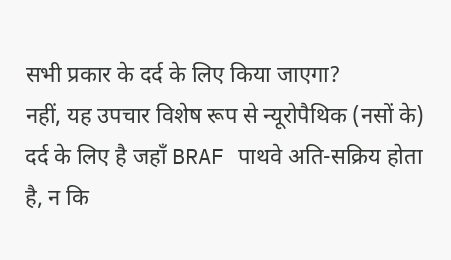सभी प्रकार के दर्द के लिए किया जाएगा?
नहीं, यह उपचार विशेष रूप से न्यूरोपैथिक (नसों के) दर्द के लिए है जहाँ BRAF पाथवे अति-सक्रिय होता है, न कि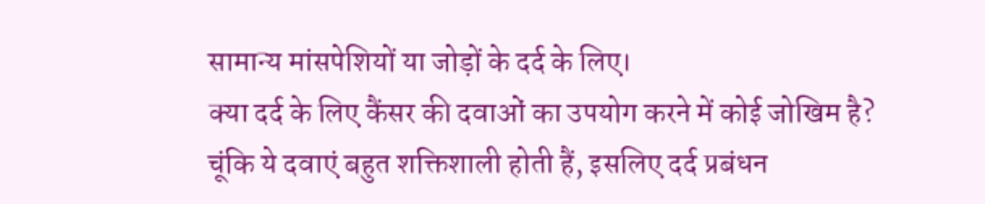सामान्य मांसपेशियों या जोड़ों के दर्द के लिए।
क्या दर्द के लिए कैंसर की दवाओं का उपयोग करने में कोई जोखिम है?
चूंकि ये दवाएं बहुत शक्तिशाली होती हैं, इसलिए दर्द प्रबंधन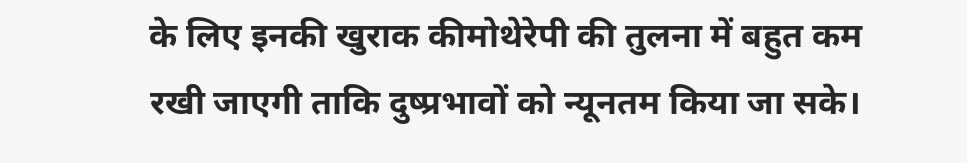के लिए इनकी खुराक कीमोथेरेपी की तुलना में बहुत कम रखी जाएगी ताकि दुष्प्रभावों को न्यूनतम किया जा सके।